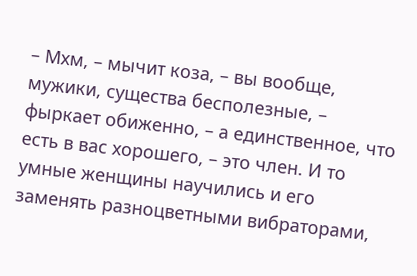– Мхм, – мычит коза, – вы вообще, мужики, существа бесполезные, – фыркает обиженно, – а единственное, что есть в вас хорошего, – это член. И то умные женщины научились и его заменять разноцветными вибраторами,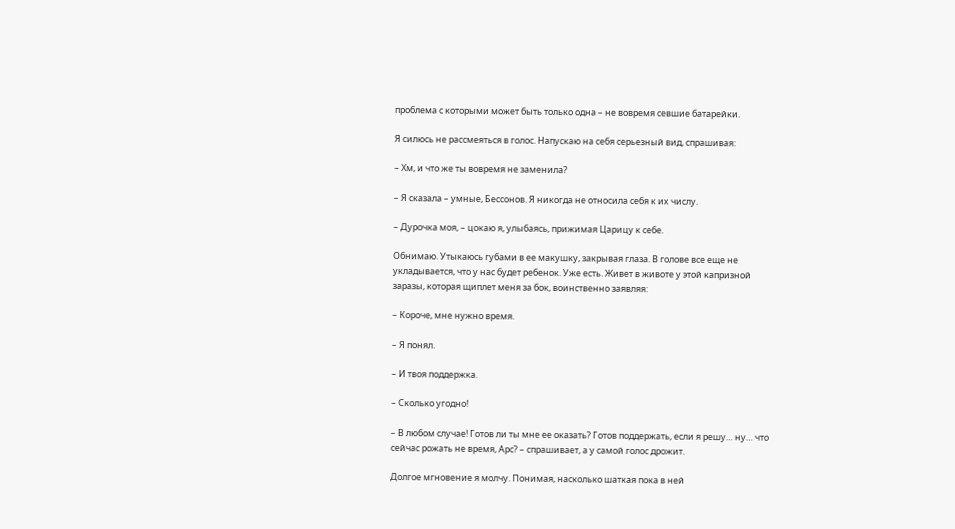проблема с которыми может быть только одна – не вовремя севшие батарейки.

Я силюсь не рассмеяться в голос. Напускаю на себя серьезный вид, спрашивая:

– Хм, и что же ты вовремя не заменила?

– Я сказала – умные, Бессонов. Я никогда не относила себя к их числу.

– Дурочка моя, – цокаю я, улыбаясь, прижимая Царицу к себе.

Обнимаю. Утыкаюсь губами в ее макушку, закрывая глаза. В голове все еще не укладывается, что у нас будет ребенок. Уже есть. Живет в животе у этой капризной заразы, которая щиплет меня за бок, воинственно заявляя:

– Короче, мне нужно время.

– Я понял.

– И твоя поддержка.

– Сколько угодно!

– В любом случае! Готов ли ты мне ее оказать? Готов поддержать, если я решу… ну… что сейчас рожать не время, Арс? – спрашивает, а у самой голос дрожит.

Долгое мгновение я молчу. Понимая, насколько шаткая пока в ней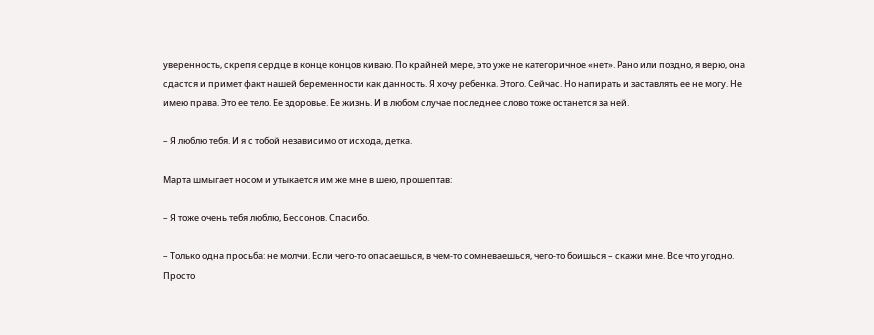уверенность, скрепя сердце в конце концов киваю. По крайней мере, это уже не категоричное «нет». Рано или поздно, я верю, она сдастся и примет факт нашей беременности как данность. Я хочу ребенка. Этого. Сейчас. Но напирать и заставлять ее не могу. Не имею права. Это ее тело. Ее здоровье. Ее жизнь. И в любом случае последнее слово тоже останется за ней.

– Я люблю тебя. И я с тобой независимо от исхода, детка.

Марта шмыгает носом и утыкается им же мне в шею, прошептав:

– Я тоже очень тебя люблю, Бессонов. Спасибо.

– Только одна просьба: не молчи. Если чего-то опасаешься, в чем-то сомневаешься, чего-то боишься – скажи мне. Все что угодно. Просто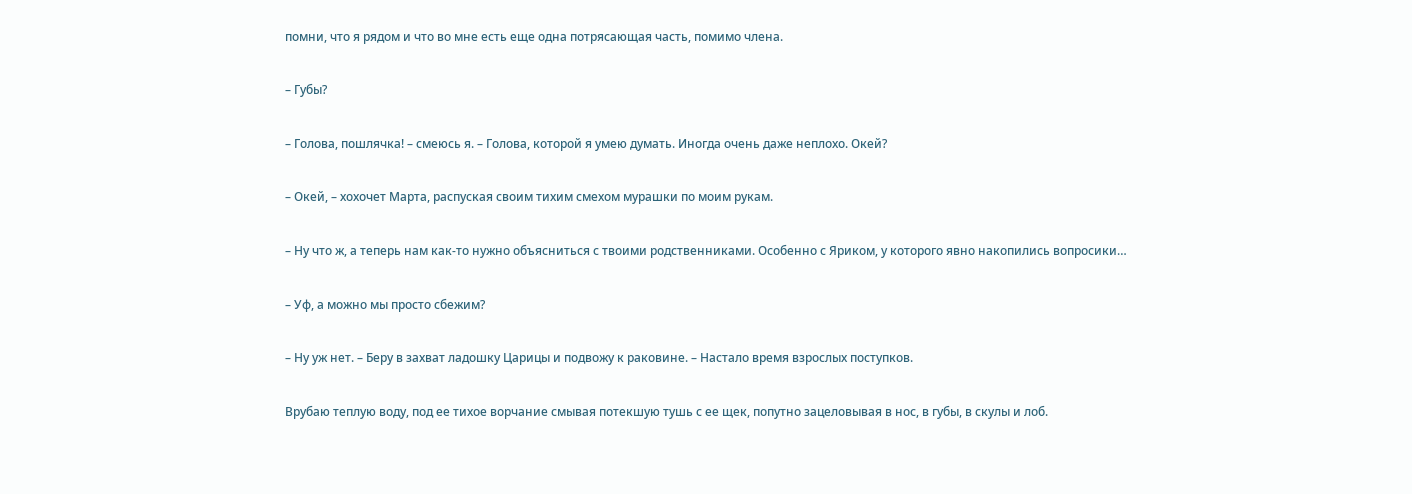помни, что я рядом и что во мне есть еще одна потрясающая часть, помимо члена.

– Губы?

– Голова, пошлячка! – смеюсь я. – Голова, которой я умею думать. Иногда очень даже неплохо. Окей?

– Окей, – хохочет Марта, распуская своим тихим смехом мурашки по моим рукам.

– Ну что ж, а теперь нам как-то нужно объясниться с твоими родственниками. Особенно с Яриком, у которого явно накопились вопросики…

– Уф, а можно мы просто сбежим?

– Ну уж нет. – Беру в захват ладошку Царицы и подвожу к раковине. – Настало время взрослых поступков.

Врубаю теплую воду, под ее тихое ворчание смывая потекшую тушь с ее щек, попутно зацеловывая в нос, в губы, в скулы и лоб.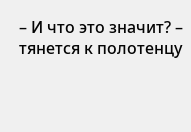– И что это значит? – тянется к полотенцу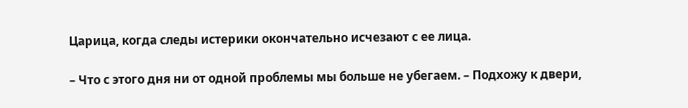Царица, когда следы истерики окончательно исчезают с ее лица.

– Что с этого дня ни от одной проблемы мы больше не убегаем. – Подхожу к двери,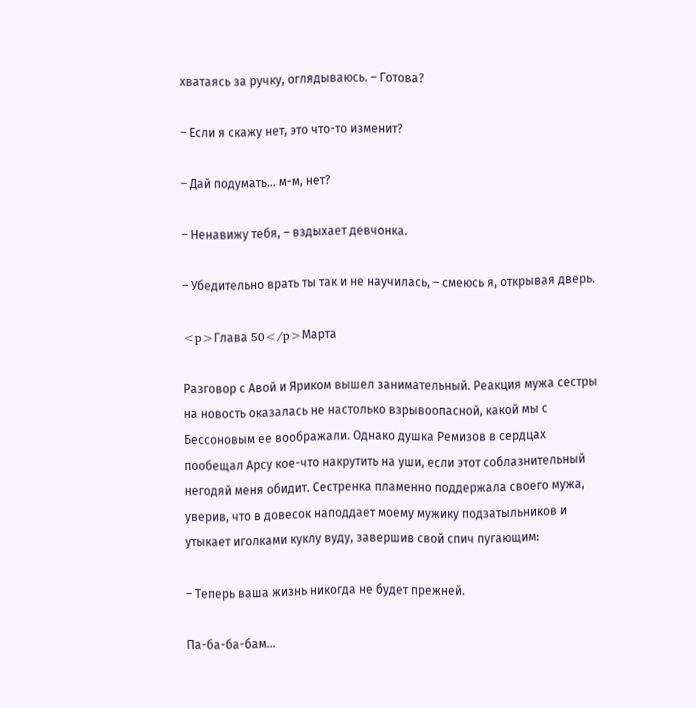хватаясь за ручку, оглядываюсь. – Готова?

– Если я скажу нет, это что-то изменит?

– Дай подумать… м-м, нет?

– Ненавижу тебя, – вздыхает девчонка.

– Убедительно врать ты так и не научилась, – смеюсь я, открывая дверь.

<p>Глава 50</p>Марта

Разговор с Авой и Яриком вышел занимательный. Реакция мужа сестры на новость оказалась не настолько взрывоопасной, какой мы с Бессоновым ее воображали. Однако душка Ремизов в сердцах пообещал Арсу кое-что накрутить на уши, если этот соблазнительный негодяй меня обидит. Сестренка пламенно поддержала своего мужа, уверив, что в довесок наподдает моему мужику подзатыльников и утыкает иголками куклу вуду, завершив свой спич пугающим:

– Теперь ваша жизнь никогда не будет прежней.

Па-ба-ба-бам…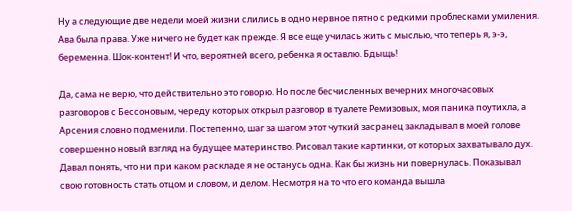Ну а следующие две недели моей жизни слились в одно нервное пятно с редкими проблесками умиления. Ава была права. Уже ничего не будет как прежде. Я все еще училась жить с мыслью, что теперь я, э-э, беременна. Шок-контент! И что, вероятней всего, ребенка я оставлю. Бдыщь!

Да, сама не верю, что действительно это говорю. Но после бесчисленных вечерних многочасовых разговоров с Бессоновым, череду которых открыл разговор в туалете Ремизовых, моя паника поутихла, а Арсения словно подменили. Постепенно, шаг за шагом этот чуткий засранец закладывал в моей голове совершенно новый взгляд на будущее материнство. Рисовал такие картинки, от которых захватывало дух. Давал понять, что ни при каком раскладе я не останусь одна. Как бы жизнь ни повернулась. Показывал свою готовность стать отцом и словом, и делом. Несмотря на то что его команда вышла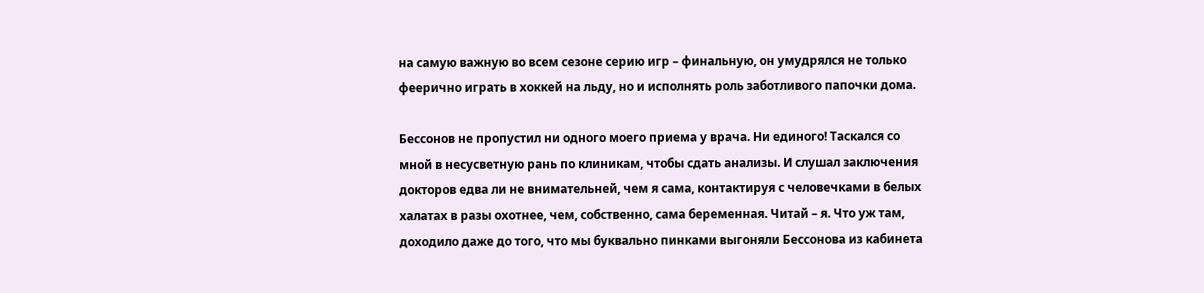на самую важную во всем сезоне серию игр – финальную, он умудрялся не только феерично играть в хоккей на льду, но и исполнять роль заботливого папочки дома.

Бессонов не пропустил ни одного моего приема у врача. Ни единого! Таскался со мной в несусветную рань по клиникам, чтобы сдать анализы. И слушал заключения докторов едва ли не внимательней, чем я сама, контактируя с человечками в белых халатах в разы охотнее, чем, собственно, сама беременная. Читай – я. Что уж там, доходило даже до того, что мы буквально пинками выгоняли Бессонова из кабинета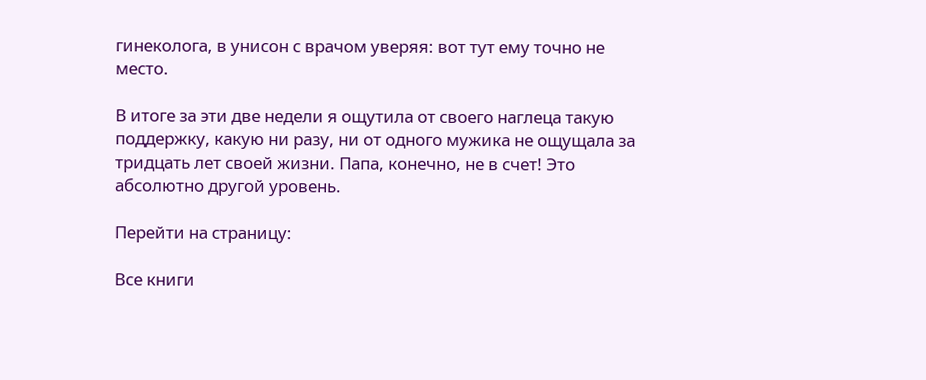гинеколога, в унисон с врачом уверяя: вот тут ему точно не место.

В итоге за эти две недели я ощутила от своего наглеца такую поддержку, какую ни разу, ни от одного мужика не ощущала за тридцать лет своей жизни. Папа, конечно, не в счет! Это абсолютно другой уровень.

Перейти на страницу:

Все книги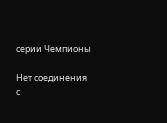серии Чемпионы

Нет соединения с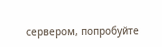сервером, попробуйте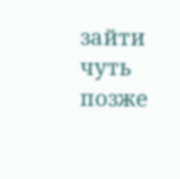зайти чуть позже